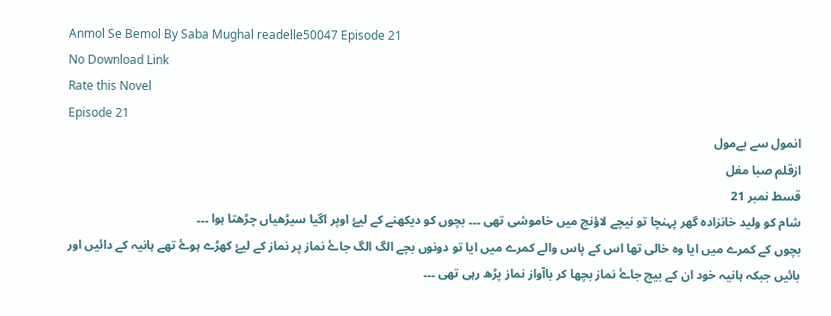Anmol Se Bemol By Saba Mughal readelle50047 Episode 21
No Download Link
Rate this Novel
Episode 21
انمول سے بےمول
ازقلم صبا مغل
قسط نمبر 21
شام کو ولید خانزادہ گھر پہنچا تو نیچے لاؤنج میں خاموشی تھی ۔۔۔ بچوں کو دیکھنے کے لیۓ اوپر اگیا سیڑھیاں چڑھتا ہوا ۔۔۔
بچوں کے کمرے میں ایا وہ خالی تھا اس کے پاس والے کمرے میں ایا تو دونوں بچے الگ الگ جاۓ نماز پر نماز کے لیۓ کھڑے ہوۓ تھے ہانیہ کے دائیں اور بائیں جبکہ ہانیہ خود ان کے بیچ جاۓ نماز بچھا کر باآواز نماز پڑھ رہی تھی ۔۔۔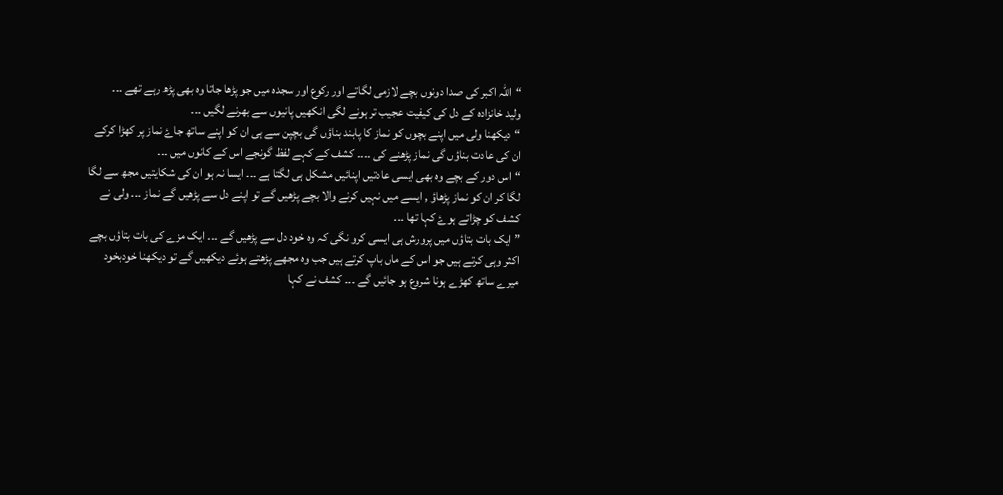“اللہ اکبر کی صدا دونوں بچے لازمی لگاتے اور رکوع اور سجدہ میں جو پڑھا جاتا وہ بھی پڑھ رہے تھے ۔۔۔
ولید خانزادہ کے دل کی کیفیت عجیب تر ہونے لگی انکھیں پانیوں سے بھرنے لگیں ۔۔۔
“دیکھنا ولی میں اپنے بچوں کو نماز کا پابند بناؤں گی بچپن سے ہی ان کو اپنے ساتھ جاۓ نماز پر کھڑا کرکے ان کی عادت بناؤں گی نماز پڑھنے کی ۔۔۔۔ کشف کے کہے لفظ گونجے اس کے کانوں میں ۔۔۔
“اس دور کے بچے وہ بھی ایسی عادتیں اپنائیں مشکل ہی لگتا ہے ۔۔۔ ایسا نہ ہو ان کی شکایتیں مجھ سے لگا لگا کر ان کو نماز پڑھاؤ , ایسے میں نہیں کرنے والا بچے پڑھیں گے تو اپنے دل سے پڑھیں گے نماز ۔۔۔ ولی نے کشف کو چڑاتے ہوۓ کہا تھا ۔۔۔
” ایک بات بتاؤں میں پرورش ہی ایسی کرو نگی کہ وہ خود دل سے پڑھیں گے ۔۔۔ ایک مزے کی بات بتاؤں بچے اکثر وہی کرتے ہیں جو اس کے ماں باپ کرتے ہیں جب وہ مجھے پڑھتے ہوئے دیکھیں گے تو دیکھنا خودبخود میرے ساتھ کھڑے ہونا شروع ہو جائیں گے ۔۔۔ کشف نے کہا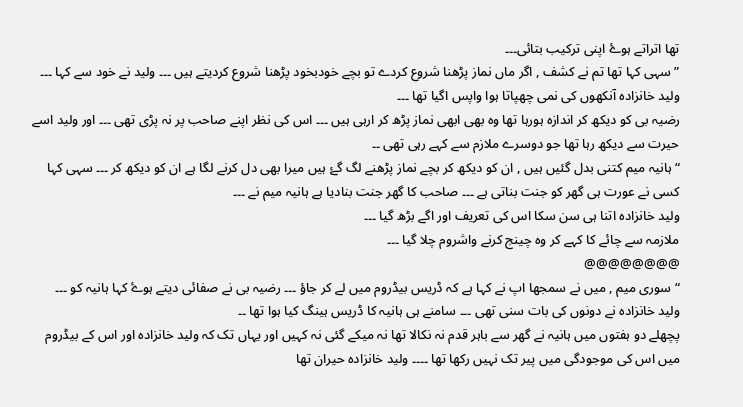تھا اتراتے ہوۓ اپنی ترکیب بتائی۔۔۔
” سہی کہا تھا تم نے کشف , اگر ماں نماز پڑھنا شروع کردے تو بچے خودبخود پڑھنا شروع کردیتے ہیں ۔۔۔ ولید نے خود سے کہا ۔۔۔
ولید خانزادہ آنکھوں کی نمی چھپاتا ہوا واپس اگیا تھا ۔۔۔
رضیہ بی کو دیکھ کر اندازہ ہورہا تھا وہ بھی ابھی نماز پڑھ کر ارہی ہیں ۔۔۔ اس کی نظر اپنے صاحب پر نہ پڑی تھی ۔۔۔ اور ولید اسے حیرت سے دیکھ رہا تھا جو دوسرے ملازم سے کہے رہی تھی ۔۔
“ہانیہ میم کتنی بدل گئیں ہیں , ان کو دیکھ کر بچے نماز پڑھنے لگ گۓ ہیں میرا بھی دل کرنے لگا ہے ان کو دیکھ کر ۔۔۔ سہی کہا کسی نے عورت ہی گھر کو جنت بناتی ہے ۔۔۔ صاحب کا گھر جنت بنادیا ہے ہانیہ میم نے ۔۔۔
ولید خانزادہ اتنا ہی سن سکا اس کی تعریف اور اگے بڑھ گیا ۔۔۔
ملازمہ سے چائے کا کہے کر وہ چینج کرنے واشروم چلا گیا ۔۔۔
@@@@@@@@
“سوری میم , میں نے سمجھا اپ نے کہا ہے کہ ڈریس بیڈروم میں لے کر جاؤ ۔۔۔ رضیہ بی نے صفائی دیتے ہوۓ کہا ہانیہ کو ۔۔۔
ولید خانزادہ نے دونوں کی بات سنی تھی ۔۔۔ سامنے ہی ہانیہ کا ڈریس ہینگ کیا ہوا تھا ۔۔
پچھلے دو ہفتوں میں ہانیہ نے گھر سے باہر قدم نہ نکالا تھا نہ میکے گئی نہ کہیں اور یہاں تک کہ ولید خانزادہ اور اس کے بیڈروم میں اس کی موجودگی میں پیر تک نہیں رکھا تھا ۔۔۔۔ ولید خانزادہ حیران تھا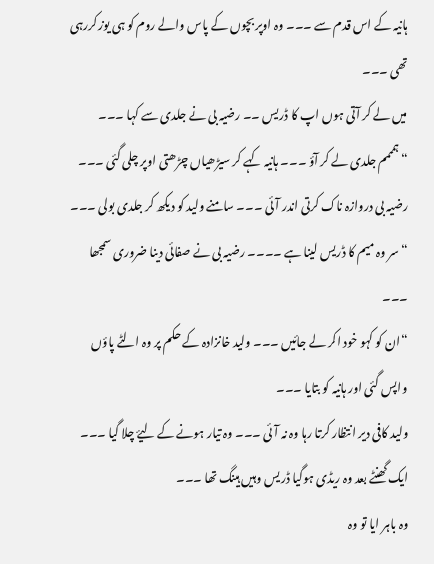ہانیہ کے اس قدم سے ۔۔۔ وہ اوپر بچوں کے پاس والے روم کو ہی یوز کررہی تھی ۔۔۔
میں لے کر آتی ہوں اپ کا ڈریس ۔۔ رضیہ بی نے جلدی سے کہا ۔۔۔
“ہمممم جلدی لے کر آؤ ۔۔۔ ہانیہ کہے کر سیڑھیاں چڑھتی اوپر چلی گئی ۔۔۔
رضیہ بی دروازہ ناک کرتی اندر آئی ۔۔۔ سامنے ولید کو دیکھ کر جلدی بولی ۔۔۔
“سر وہ میم کا ڈریس لینا ہے ۔۔۔۔ رضیہ بی نے صفائی دینا ضروری سمجھا ۔۔۔
“ان کو کہو خود اکر لے جائیں ۔۔۔ ولید خانزادہ کے حکم پر وہ الٹے پاؤں واپس گئی اور ہانیہ کو بتایا ۔۔۔
ولید کافی دیر انتظار کرتا رہا وہ نہ آئی ۔۔۔ وہ تیار ہونے کے لیۓ چلا گیا ۔۔۔
ایک گھنٹے بعد وہ ریڈی ہوگیا ڈریس وہیں ہینگ تھا ۔۔۔
وہ باہر ایا تو وہ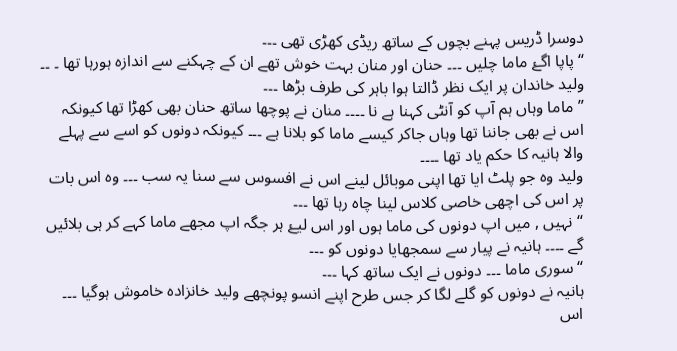دوسرا ڈریس پہنے بچوں کے ساتھ ریڈی کھڑی تھی ۔۔۔
“پاپا اگۓ ماما چلیں ۔۔۔ حنان اور منان بہت خوش تھے ان کے چہکنے سے اندازہ ہورہا تھا ۔ ۔۔ ولید خاندان پر ایک نظر ڈالتا ہوا باہر کی طرف بڑھا ۔۔۔
” ماما وہاں ہم آپ کو آنٹی کہنا ہے نا ۔۔۔۔ منان نے پوچھا ساتھ حنان بھی کھڑا تھا کیونکہ اس نے بھی جاننا تھا وہاں جاکر کیسے ماما کو بلانا ہے ۔۔۔ کیونکہ دونوں کو اسے سے پہلے والا ہانیہ کا حکم یاد تھا ۔۔۔۔
ولید وہ جو پلٹ ایا تھا اپنی موبائل لینے اس نے افسوس سے سنا یہ سب ۔۔۔ وہ اس بات پر اس کی اچھی خاصی کلاس لینا چاہ رہا تھا ۔۔۔
“نہیں , میں اپ دونوں کی ماما ہوں اور اس لیۓ ہر جگہ اپ مجھے ماما کہے کر ہی بلائیں گے ۔۔۔۔ ہانیہ نے پیار سے سمجھایا دونوں کو ۔۔۔
“سوری ماما ۔۔۔ دونوں نے ایک ساتھ کہا ۔۔۔
ہانیہ نے دونوں کو گلے لگا کر جس طرح اپنے انسو پونچھے ولید خانزادہ خاموش ہوگیا ۔۔۔ اس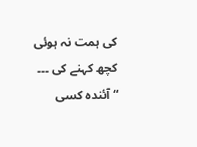کی ہمت نہ ہوئی کچھ کہنے کی ۔۔۔
“آئندہ کسی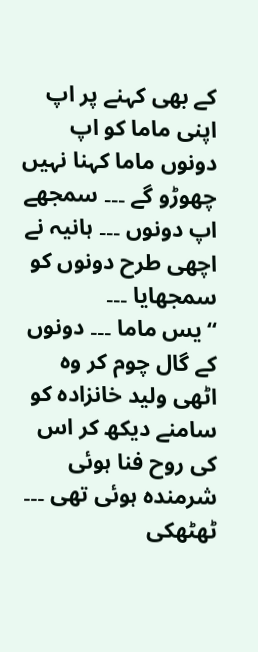کے بھی کہنے پر اپ اپنی ماما کو اپ دونوں ماما کہنا نہیں چھوڑو گے ۔۔۔ سمجھے اپ دونوں ۔۔۔ ہانیہ نے اچھی طرح دونوں کو سمجھایا ۔۔۔
“یس ماما ۔۔۔ دونوں کے گال چوم کر وہ اٹھی ولید خانزادہ کو سامنے دیکھ کر اس کی روح فنا ہوئی شرمندہ ہوئی تھی ۔۔۔ ٹھٹھکی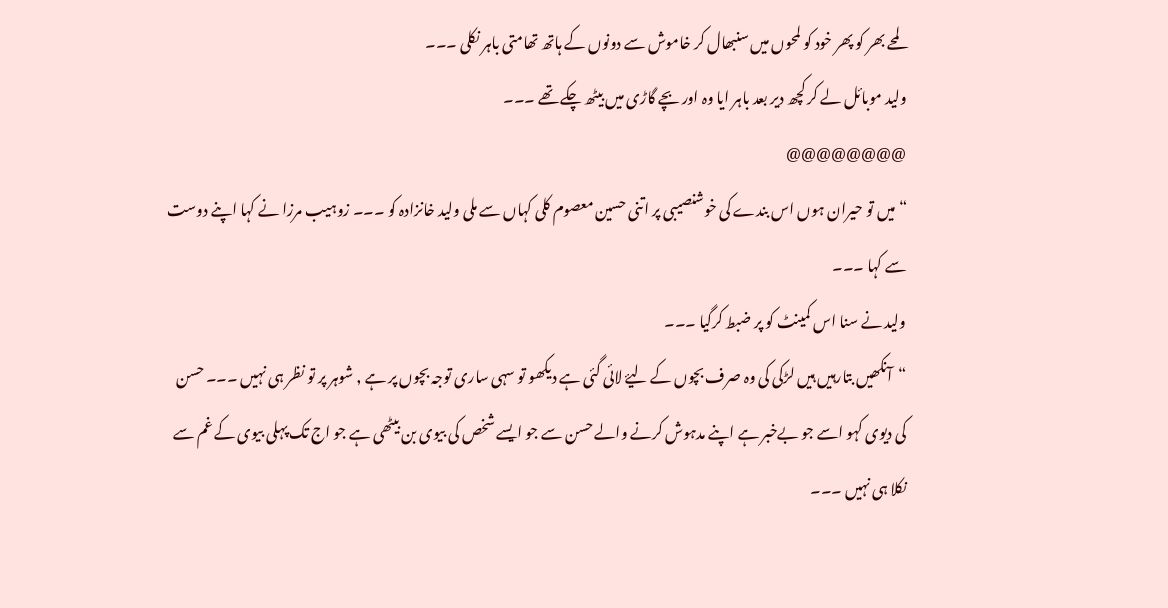لمحے بھر کو پھر خود کو لمحوں میں سنبھال کر خاموش سے دونوں کے ہاتھ تھامتی باہر نکلی ۔۔۔
ولید موبائل لے کر کچھ دیر بعد باہر ایا وہ اور بچے گاڑی میں بیٹھ چکے تھے ۔۔۔
@@@@@@@@
“میں تو حیران ہوں اس بندے کی خوشنصیبی پر اتنی حسین معصوم کلی کہاں سے ملی ولید خانزادہ کو ۔۔۔ زوہیب مرزا نے کہا اپنے دوست سے کہا ۔۔۔
ولید نے سنا اس کمینٹ کو پر ضبط کرگیا ۔۔۔
“آنکھیں بتارہیں ہیں لڑکی کی وہ صرف بچوں کے لیۓ لائی گئی ہے دیکھو تو سہی ساری توجہ بچوں پر ہے , شوہر پر تو نظر ہی نہیں ۔۔۔ حسن کی دیوی کہو اسے جو بےخبر ہے اپنے مدہوش کرنے والے حسن سے جو ایسے شخص کی بیوی بن بیٹھی ہے جو اج تک پہلی بیوی کے غم سے نکلا ہی نہیں ۔۔۔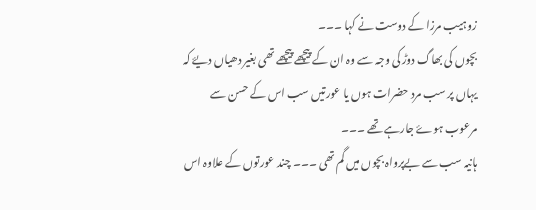زوہیب مرزا کے دوست نے کہا ۔۔۔
بچوں کی بھاگ دوڑ کی وجہ سے وہ ان کے پیچھے پیچھے تھی بغیر دھیاں دیۓ کہ یہاں پر سب مرد حضرات ہوں یا عورتیں سب اس کے حسن سے مرعوب ہوۓ جارہے تھے ۔۔۔
ہانیہ سب سے بےپرواہ بچوں میں گم تھی ۔۔۔ چند عورتوں کے علاوہ اس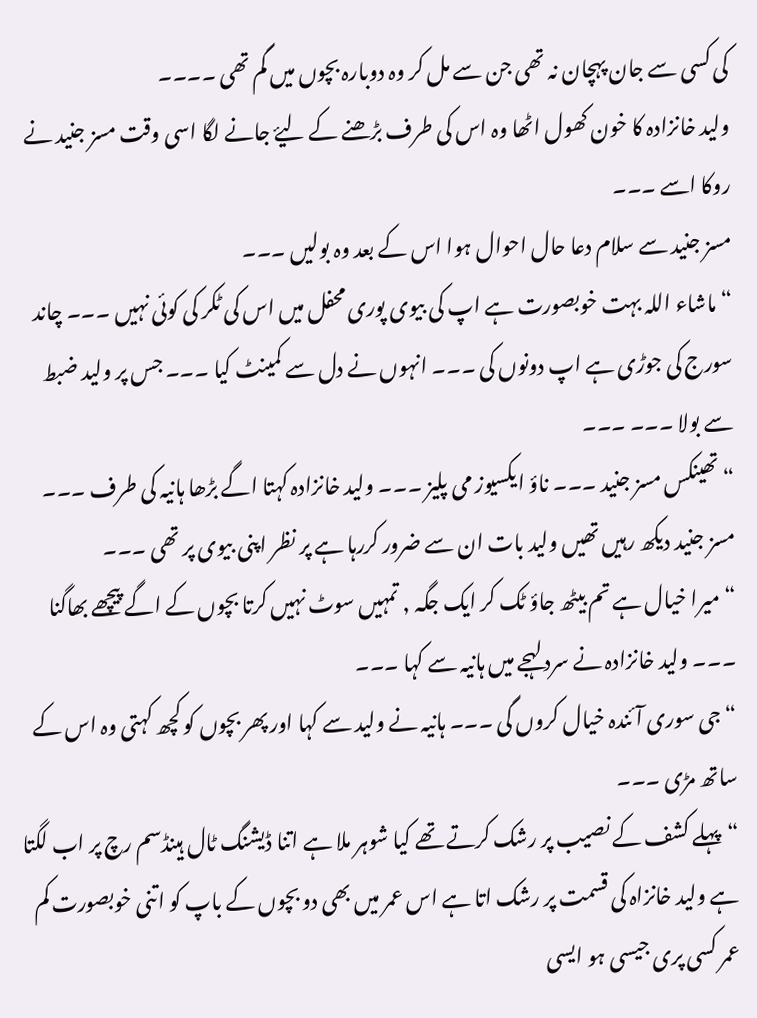کی کسی سے جان پہچان نہ تھی جن سے مل کر وہ دوبارہ بچوں میں گم تھی ۔۔۔۔
ولید خانزادہ کا خون کھول اٹھا وہ اس کی طرف بڑھنے کے لیۓ جانے لگا اسی وقت مسز جنید نے روکا اسے ۔۔۔
مسز جنید سے سلام دعا حال احوال ہوا اس کے بعد وہ بولیں ۔۔۔
“ماشاء اللہ بہت خوبصورت ہے اپ کی بیوی پوری محفل میں اس کی ٹکر کی کوئی نہیں ۔۔۔ چاند سورج کی جوڑی ہے اپ دونوں کی ۔۔۔ انہوں نے دل سے کمینٹ کیا ۔۔۔ جس پر ولید ضبط سے بولا ۔۔۔ ۔۔۔
“تھینکس مسز جنید ۔۔۔ ناؤ ایکسیوز می پلیز ۔۔۔ ولید خانزادہ کہتا اگے بڑھا ہانیہ کی طرف ۔۔۔
مسز جنید دیکھ رہیں تھیں ولید بات ان سے ضرور کررہا ہے پر نظر اپنی بیوی پر تھی ۔۔۔
“میرا خیال ہے تم بیٹھ جاؤ ٹک کر ایک جگہ , تمہیں سوٹ نہیں کرتا بچوں کے اگے پیچھے بھاگنا ۔۔۔ ولید خانزادہ نے سرد لہجے میں ہانیہ سے کہا ۔۔۔
“جی سوری آئندہ خیال کروں گی ۔۔۔ ہانیہ نے ولید سے کہا اور پھر بچوں کو کچھ کہتی وہ اس کے ساتھ مڑی ۔۔۔
“پہلے کشف کے نصیب پر رشک کرتے تھے کیا شوہر ملا ہے اتنا ڈیشنگ ٹال ہینڈسم رچ پر اب لگتا ہے ولید خانزاہ کی قسمت پر رشک اتا ہے اس عمر میں بھی دو بچوں کے باپ کو اتنی خوبصورت کم عمر کسی پری جیسی ہو ایسی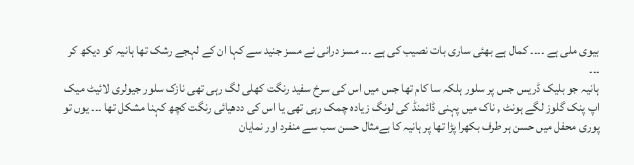بیوی ملی ہے ۔۔۔۔ کمال ہے بھئی ساری بات نصیب کی ہے ۔۔۔ مسز درانی نے مسز جنید سے کہا ان کے لہجے رشک تھا ہانیہ کو دیکھ کر ۔۔۔
ہانیہ جو بلیک ڈریس جس پر سلور ہلکہ سا کام تھا جس میں اس کی سرخ سفید رنگت کھلی لگ رہی تھی نازک سلور جیولری لائیٹ میک اپ پنک گلوز لگے ہونٹ , ناک میں پہنی ڈائمنڈ کی لونگ زیادہ چمک رہی تھی یا اس کی ددھیائی رنگت کچھ کہنا مشکل تھا ۔۔۔ یوں تو پوری محفل میں حسن ہر طرف بکھرا پڑا تھا پر ہانیہ کا بےمثال حسن سب سے منفرد اور نمایان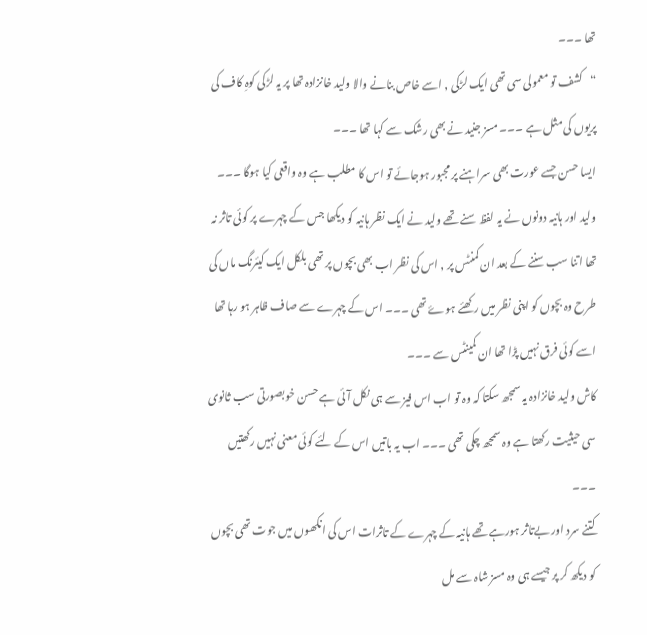تھا ۔۔۔
“کشف تو معمولی سی تھی ایک لڑکی , اسے خاص بنانے والا ولید خانزادہ تھا پر یہ لڑکی کوہِ کاف کی پریوں کی مثل ہے ۔۔۔ مسز جنید نے بھی رشک سے کہا تھا ۔۔۔
ایسا حسن جسے عورت بھی سراہنے پر مجبور ہوجائے تو اس کا مطلب ہے وہ واقعی کیا ہوگا ۔۔۔
ولید اور ہانیہ دونوں نے یہ لفظ سنے تھے ولید نے ایک نظر ہانیہ کو دیکھا جس کے چہرے پر کوئی تاثر نہ تھا اتنا سب سننے کے بعد ان کمنٹس پر , اس کی نظر اب بھی بچوں پر تھی بلکل ایک کیئرنگ ماں کی طرح وہ بچوں کو اپنی نظر میں رکھئے ہوۓ تھی ۔۔۔ اس کے چہرے سے صاف ظاہر ہو رہا تھا اسے کوئی فرق نہیں پڑا تھا ان کمینٹس سے ۔۔۔
کاش ولید خانزادہ یہ سمجھ سکتا کہ وہ تو اب اس فیز سے ہی نکل آئی ہے حسن خوبصورتی سب ثانوی سی حیثیت رکھتا ہے وہ سمجھ چکی تھی ۔۔۔ اب یہ باتیں اس کے لئے کوئی معنی نہیں رکھتیں ۔۔۔
کتنے سرد اور بےتاثر ہورہے تھے ہانیہ کے چہرے کے تاثرات اس کی انکھوں میں جوت تھی بچوں کو دیکھ کر پر جیسے ہی وہ مسز شاہ سے مل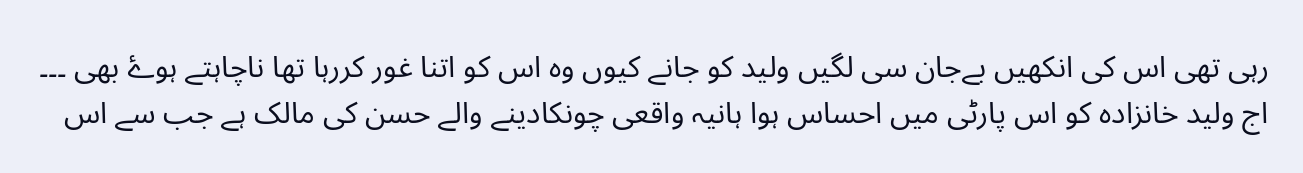رہی تھی اس کی انکھیں بےجان سی لگیں ولید کو جانے کیوں وہ اس کو اتنا غور کررہا تھا ناچاہتے ہوۓ بھی ۔۔۔
اج ولید خانزادہ کو اس پارٹی میں احساس ہوا ہانیہ واقعی چونکادینے والے حسن کی مالک ہے جب سے اس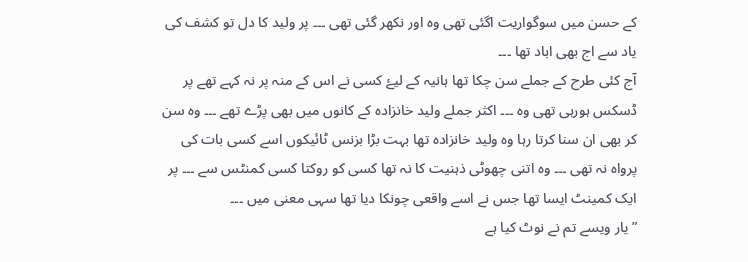کے حسن میں سوگواریت اگئی تھی وہ اور نکھر گئی تھی ۔۔۔ پر ولید کا دل تو کشف کی یاد سے اج بھی اباد تھا ۔۔۔
آج کئی طرح کے جملے سن چکا تھا ہانیہ کے لیۓ کسی نے اس کے منہ پر نہ کہے تھے پر ڈسکس ہورہی تھی وہ ۔۔۔ اکثر جملے ولید خانزادہ کے کانوں میں بھی پڑے تھے ۔۔۔ وہ سن کر بھی ان سنا کرتا رہا وہ ولید خانزادہ تھا بہت بڑا بزنس ٹائیکوں اسے کسی بات کی پرواہ نہ تھی ۔۔۔ وہ اتنی چھوٹی ذہنیت کا نہ تھا کسی کو روکتا کسی کمنٹس سے ۔۔۔ پر ایک کمینٹ ایسا تھا جس نے اسے واقعی چونکا دیا تھا سہی معنی میں ۔۔۔
” یار ویسے تم نے نوٹ کیا ہے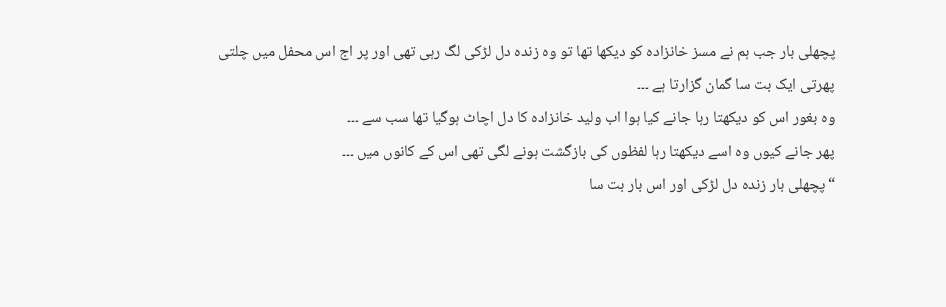پچھلی بار جب ہم نے مسز خانزادہ کو دیکھا تھا تو وہ زندہ دل لڑکی لگ رہی تھی اور پر اج اس محفل میں چلتی پھرتی ایک بت سا گمان گزارتا ہے ۔۔۔
وہ بغور اس کو دیکھتا رہا جانے کیا ہوا اب ولید خانزادہ کا دل اچاٹ ہوگیا تھا سب سے ۔۔۔
پھر جانے کیوں وہ اسے دیکھتا رہا لفظوں کی بازگشت ہونے لگی تھی اس کے کانوں میں ۔۔۔
“پچھلی بار زندہ دل لڑکی اور اس بار بت سا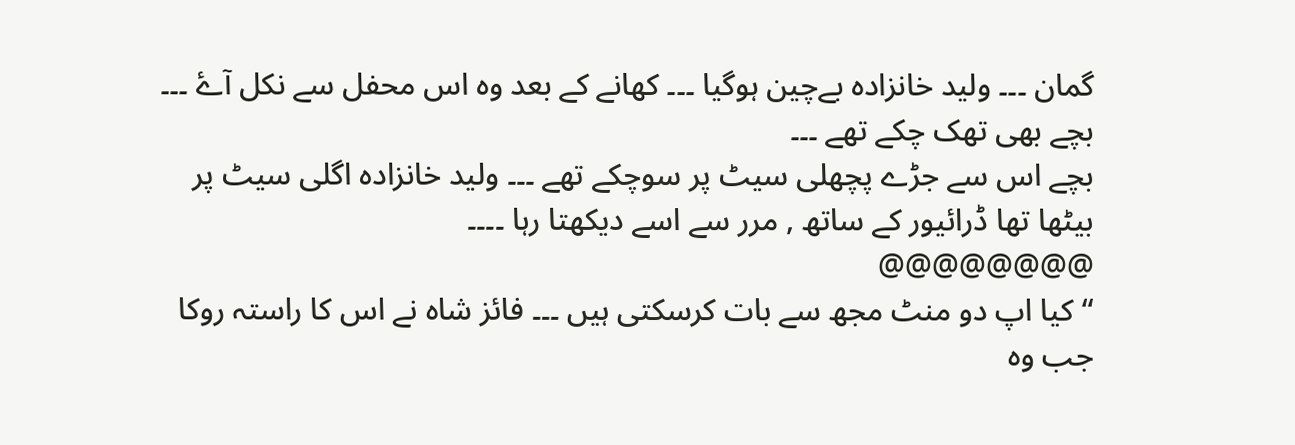گمان ۔۔۔ ولید خانزادہ بےچین ہوگیا ۔۔۔ کھانے کے بعد وہ اس محفل سے نکل آۓ ۔۔۔ بچے بھی تھک چکے تھے ۔۔۔
بچے اس سے جڑے پچھلی سیٹ پر سوچکے تھے ۔۔۔ ولید خانزادہ اگلی سیٹ پر بیٹھا تھا ڈرائیور کے ساتھ , مرر سے اسے دیکھتا رہا ۔۔۔۔
@@@@@@@@
“کیا اپ دو منٹ مجھ سے بات کرسکتی ہیں ۔۔۔ فائز شاہ نے اس کا راستہ روکا جب وہ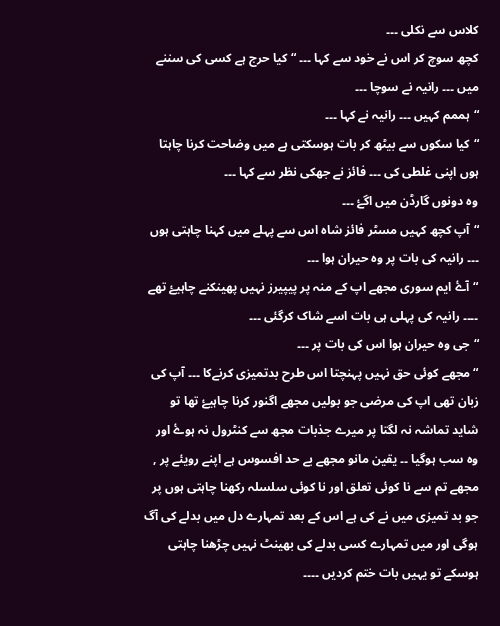کلاس سے نکلی ۔۔۔
کچھ سوچ کر اس نے خود سے کہا ۔۔۔ “کیا حرج ہے کسی کی سننے میں ۔۔۔ رانیہ نے سوچا ۔۔۔
“ہممم کہیں ۔۔۔ رانیہ نے کہا ۔۔۔
“کیا سکوں سے بیٹھ کر بات ہوسکتی ہے میں وضاحت کرنا چاہتا ہوں اپنی غلطی کی ۔۔۔ فائز نے جھکی نظر سے کہا ۔۔۔
وہ دونوں گارڈن میں اگۓ ۔۔۔
“آپ کچھ کہیں مسٹر فائز شاہ اس سے پہلے میں کہنا چاہتی ہوں ۔۔۔ رانیہ کی بات پر وہ حیران ہوا ۔۔۔
“آۓ ایم سوری مجھے اپ کے منہ پر پیپیرز نہیں پھینکنے چاہیۓ تھے ۔۔۔۔ رانیہ کی پہلی ہی بات اسے شاک کرگئی ۔۔۔
“جی وہ حیران ہوا اس کی بات پر ۔۔۔
“مجھے کوئی حق نہیں پہنچتا اس طرح بدتمیزی کرنےکا ۔۔۔ آپ کی زبان تھی اپ کی مرضی جو بولیں مجھے اگنور کرنا چاہیۓ تھا تو شاید تماشہ نہ لگتا پر میرے جذبات مجھ سے کنٹرول نہ ہوۓ اور وہ سب ہوگیا ۔۔ یقین مانو مجھے بے حد افسوس ہے اپنے رویئے پر , مجھے تم سے نا کوئی تعلق اور نا کوئی سلسلہ رکھنا چاہتی ہوں پر جو بد تمیزی میں نے کی ہے اس کے بعد تمہارے دل میں بدلے کی آگ ہوگی اور میں تمہارے کسی بدلے کی بھینٹ نہیں چڑھنا چاہتی ہوسکے تو یہیں بات ختم کردیں ۔۔۔۔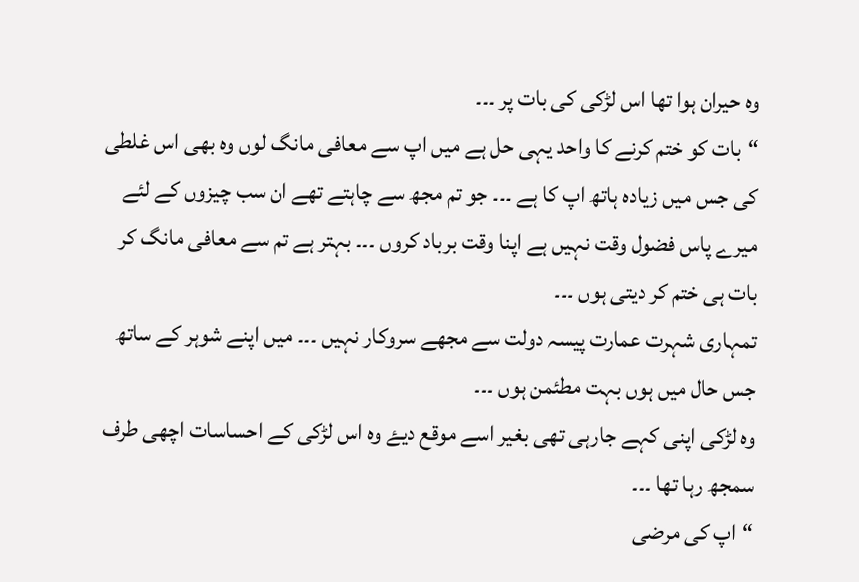وہ حیران ہوا تھا اس لڑکی کی بات پر ۔۔۔
“بات کو ختم کرنے کا واحد یہی حل ہے میں اپ سے معافی مانگ لوں وہ بھی اس غلطی کی جس میں زیادہ ہاتھ اپ کا ہے ۔۔۔ جو تم مجھ سے چاہتے تھے ان سب چیزوں کے لئے میرے پاس فضول وقت نہیں ہے اپنا وقت برباد کروں ۔۔۔ بہتر ہے تم سے معافی مانگ کر بات ہی ختم کر دیتی ہوں ۔۔۔
تمہاری شہرت عمارت پیسہ دولت سے مجھے سروکار نہیں ۔۔۔ میں اپنے شوہر کے ساتھ جس حال میں ہوں بہت مطئمن ہوں ۔۔۔
وہ لڑکی اپنی کہے جارہی تھی بغیر اسے موقع دیۓ وہ اس لڑکی کے احساسات اچھی طرف سمجھ رہا تھا ۔۔۔
“اپ کی مرضی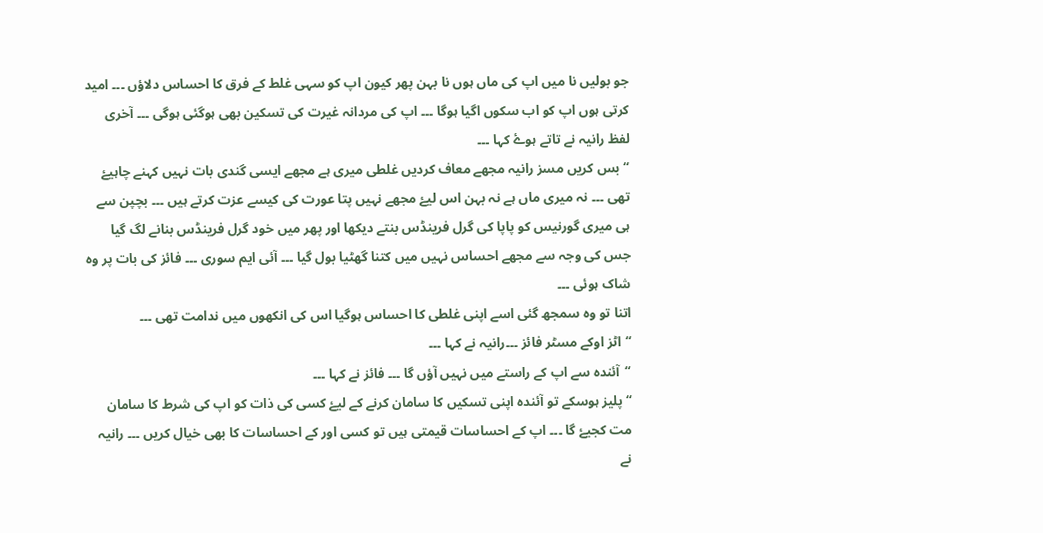جو بولیں نا میں اپ کی ماں ہوں نا بہن پھر کیون اپ کو سہی غلط کے فرق کا احساس دلاؤں ۔۔۔ امید کرتی ہوں اپ کو اب سکوں اگیا ہوگا ۔۔۔ اپ کی مردانہ غیرت کی تسکین بھی ہوگئی ہوگی ۔۔۔ آخری لفظ رانیہ نے تاتے ہوۓ کہا ۔۔۔
“بس کریں مسز رانیہ مجھے معاف کردیں غلطی میری ہے مجھے ایسی گندی بات نہیں کہنے چاہیۓ تھی ۔۔۔ نہ میری ماں ہے نہ بہن اس لیۓ مجھے نہیں پتا عورت کی کیسے عزت کرتے ہیں ۔۔۔ بچپن سے ہی میری گورنیس کو پاپا کی گرل فرینڈس بنتے دیکھا اور پھر میں خود گرل فرینڈس بنانے لگ گیا جس کی وجہ سے مجھے احساس نہیں میں کتنا گھٹیا بول گیا ۔۔۔ آئی ایم سوری ۔۔۔ فائز کی بات پر وہ شاک ہوئی ۔۔۔
اتنا تو وہ سمجھ گئی اسے اپنی غلطی کا احساس ہوگیا اس کی انکھوں میں ندامت تھی ۔۔۔
“اٹز اوکے مسٹر فائز ۔۔۔رانیہ نے کہا ۔۔۔
“آئندہ سے اپ کے راستے میں نہیں آؤں گا ۔۔۔ فائز نے کہا ۔۔۔
“پلیز ہوسکے تو آئندہ اپنی تسکیں کا سامان کرنے کے لیۓ کسی کی ذات کو اپ کی شرط کا سامان مت کجیۓ گا ۔۔۔ اپ کے احساسات قیمتی ہیں تو کسی اور کے احساسات کا بھی خیال کریں ۔۔۔ رانیہ نے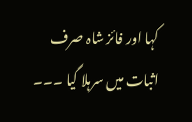کہا اور فائز شاہ صرف اثبات میں سرہلا گیا ۔۔۔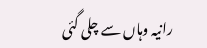رانیہ وہاں سے چلی گئی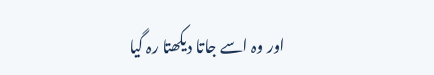اور وہ اسے جاتا دیکھتا رہ گیا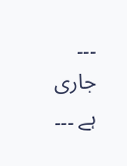۔۔۔
جاری ہے ۔۔۔